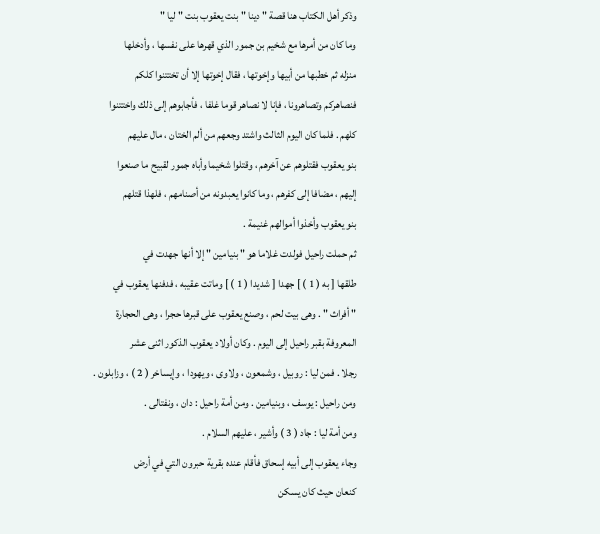وذكر أهل الكتاب هنا قصة " دينا " بنت يعقوب بنت " ليا "
وما كان من أمرها مع شخيم بن جمور الذي قهرها على نفسها ، وأدخلها
منزله ثم خطبها من أبيها وإخوتها ، فقال إخوتها إلا أن تختتنوا كلكم
فنصاهركم وتصاهرونا ، فإنا لا نصاهر قوما غلفا ، فأجابوهم إلى ذلك واختتنوا
كلهم . فلما كان اليوم الثالث واشتد وجعهم من ألم الختان ، مال عليهم
بنو يعقوب فقتلوهم عن آخرهم ، وقتلوا شخيما وأباه جمور لقبيح ما صنعوا
إليهم ، مضافا إلى كفرهم ، وما كانوا يعبدونه من أصنامهم ، فلهذا قتلهم
بنو يعقوب وأخذوا أموالهم غنيمة .
ثم حملت راحيل فولدت غلاما هو " بنيامين " إلا أنها جهدت في
طلقها [ به ( 1 ) ] جهدا [ شديدا ( 1 ) ] وماتت عقيبه ، فدفنها يعقوب في
" أفراث " . وهى بيت لحم ، وصنع يعقوب على قبرها حجرا ، وهى الحجارة
المعروفة بقبر راحيل إلى اليوم . وكان أولاد يعقوب الذكور اثنى عشر
رجلا . فمن ليا : روبيل ، وشمعون ، ولاوى ، ويهودا ، وإيساخر ( 2 ) ، وزابلون .
ومن راحيل : يوسف ، وبنيامين . ومن أمة راحيل : دان ، ونفتالى .
ومن أمة ليا : جاد ( 3 ) وأشير ، عليهم السلام .
وجاء يعقوب إلى أبيه إسحاق فأقام عنده بقرية حبرون التي في أرض
كنعان حيث كان يسكن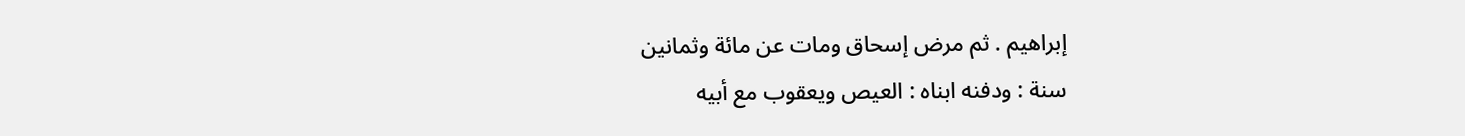إبراهيم . ثم مرض إسحاق ومات عن مائة وثمانين
سنة : ودفنه ابناه : العيص ويعقوب مع أبيه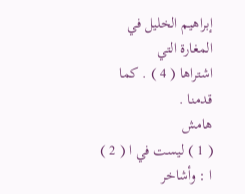إبراهيم الخليل في المغارة التي
اشتراها ( 4 ) . كما قدمنا .
هامش
( 1 ) ليست في ا ( 2 ) ا : وأشاخر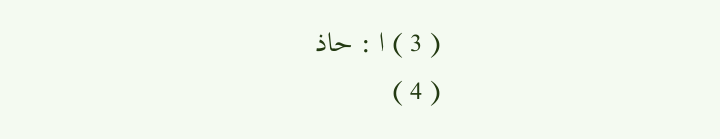( 3 ) ا : حاذ
( 4 )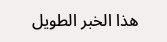هذا الخبر الطويل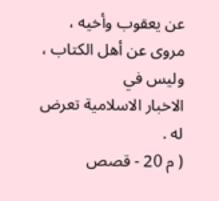عن يعقوب وأخيه ، مروى عن أهل الكتاب ، وليس في
الاخبار الاسلامية تعرض له .
( م 20 - قصص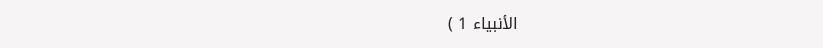الأنبياء 1 )